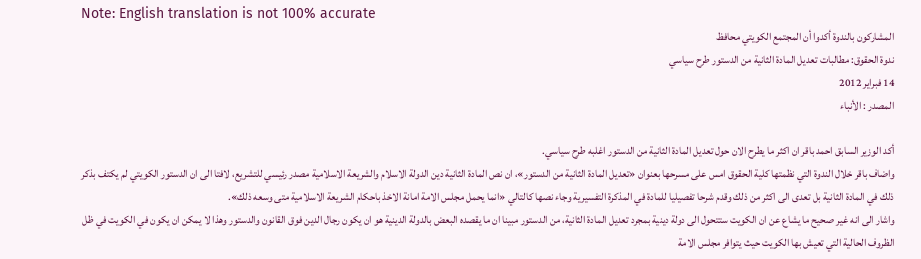Note: English translation is not 100% accurate
المشاركون بالندوة أكدوا أن المجتمع الكويتي محافظ
ندوة الحقوق: مطالبات تعديل المادة الثانية من الدستور طرح سياسي
14 فبراير 2012
المصدر : الأنباء

أكد الوزير السابق احمد باقر ان اكثر ما يطرح الان حول تعديل المادة الثانية من الدستور اغلبه طرح سياسي.
واضاف باقر خلال الندوة التي نظمتها كلية الحقوق امس على مسرحها بعنوان «تعديل المادة الثانية من الدستور»، ان نص المادة الثانية دين الدولة الاسلام والشريعة الاسلامية مصدر رئيسي للتشريع، لافتا الى ان الدستور الكويتي لم يكتف بذكر ذلك في المادة الثانية بل تعدى الى اكثر من ذلك وقدم شرحا تفصيليا للمادة في المذكرة التفسيرية وجاء نصها كالتالي «انما يحمل مجلس الامة امانة الاخذ باحكام الشريعة الاسلامية متى وسعه ذلك».
واشار الى انه غير صحيح ما يشاع عن ان الكويت ستتحول الى دولة دينية بمجرد تعديل المادة الثانية، من الدستور مبينا ان ما يقصده البعض بالدولة الدينية هو ان يكون رجال الدين فوق القانون والدستور وهذا لا يمكن ان يكون في الكويت في ظل الظروف الحالية التي تعيش بها الكويت حيث يتوافر مجلس الامة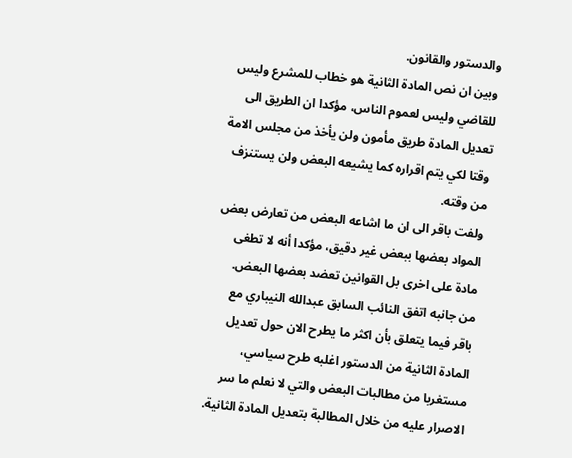والدستور والقانون.
وبين ان نص المادة الثانية هو خطاب للمشرع وليس للقاضي وليس لعموم الناس، مؤكدا ان الطريق الى تعديل المادة طريق مأمون ولن يأخذ من مجلس الامة وقتا لكي يتم اقراره كما يشيعه البعض ولن يستنزف من وقته.
ولفت باقر الى ان ما اشاعه البعض من تعارض بعض المواد بعضها ببعض غير دقيق، مؤكدا أنه لا تطغى مادة على اخرى بل القوانين تعضد بعضها البعض.
من جانبه اتفق النائب السابق عبدالله النيباري مع باقر فيما يتعلق بأن اكثر ما يطرح الان حول تعديل المادة الثانية من الدستور اغلبه طرح سياسي، مستغربا من مطالبات البعض والتي لا نعلم ما سر الاصرار عليه من خلال المطالبة بتعديل المادة الثانية.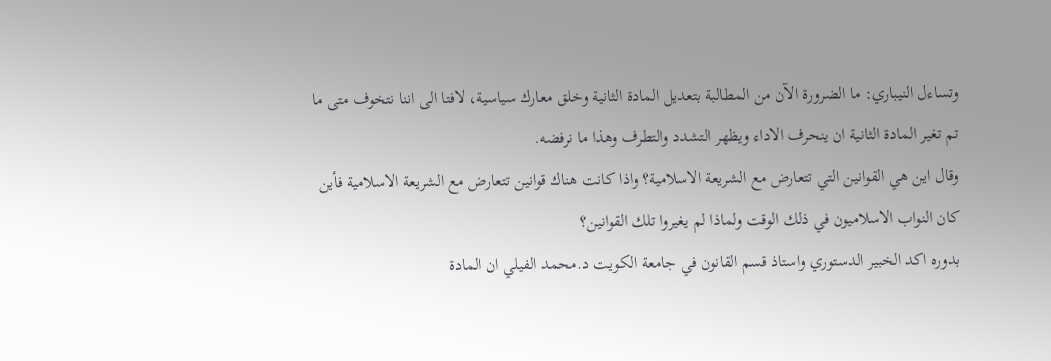وتساءل النيباري: ما الضرورة الآن من المطالبة بتعديل المادة الثانية وخلق معارك سياسية، لافتا الى اننا نتخوف متى ما تم تغير المادة الثانية ان ينحرف الاداء ويظهر التشدد والتطرف وهذا ما نرفضه.
وقال اين هي القوانين التي تتعارض مع الشريعة الاسلامية؟ واذا كانت هناك قوانين تتعارض مع الشريعة الاسلامية فأين كان النواب الاسلاميون في ذلك الوقت ولماذا لم يغيروا تلك القوانين؟
بدوره اكد الخبير الدستوري واستاذ قسم القانون في جامعة الكويت د.محمد الفيلي ان المادة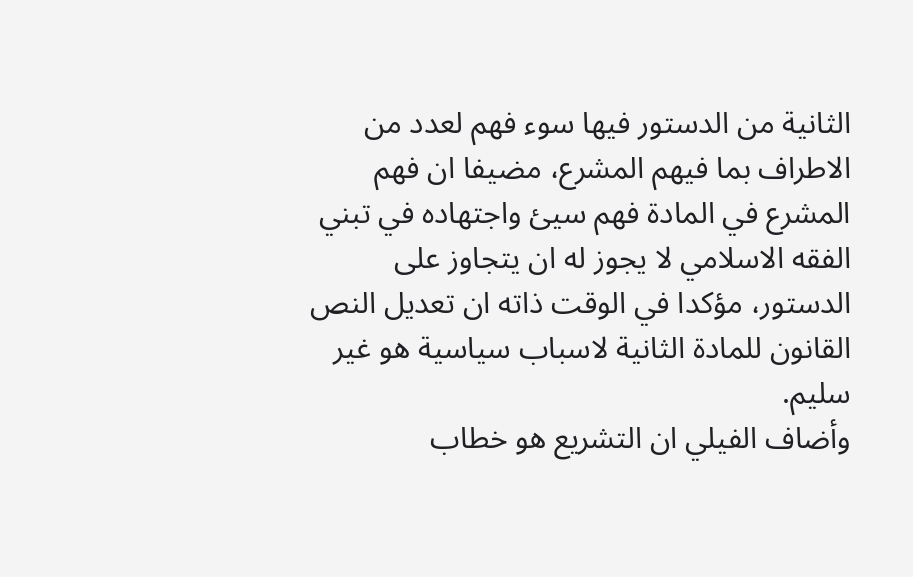الثانية من الدستور فيها سوء فهم لعدد من الاطراف بما فيهم المشرع، مضيفا ان فهم المشرع في المادة فهم سيئ واجتهاده في تبني الفقه الاسلامي لا يجوز له ان يتجاوز على الدستور، مؤكدا في الوقت ذاته ان تعديل النص القانون للمادة الثانية لاسباب سياسية هو غير سليم.
وأضاف الفيلي ان التشريع هو خطاب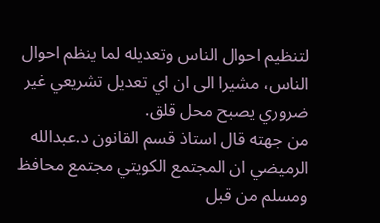لتنظيم احوال الناس وتعديله لما ينظم احوال الناس، مشيرا الى ان اي تعديل تشريعي غير ضروري يصبح محل قلق.
من جهته قال استاذ قسم القانون د.عبدالله الرميضي ان المجتمع الكويتي مجتمع محافظ ومسلم من قبل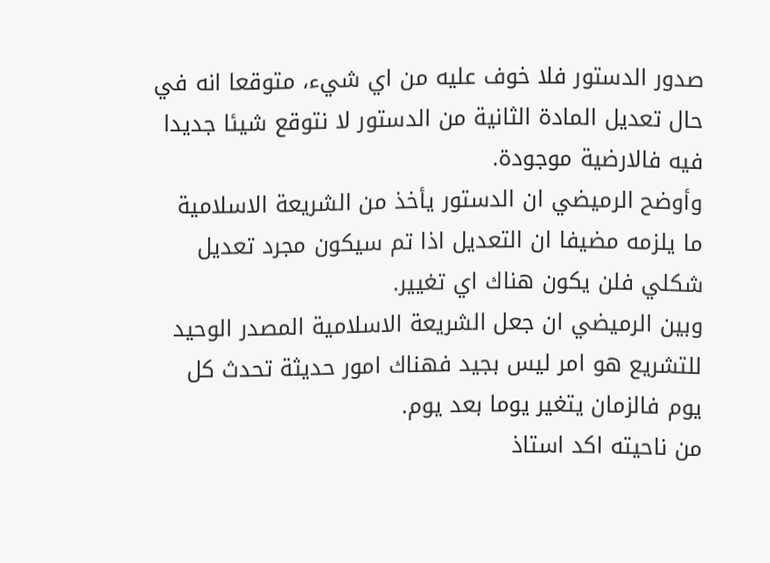صدور الدستور فلا خوف عليه من اي شيء، متوقعا انه في حال تعديل المادة الثانية من الدستور لا نتوقع شيئا جديدا فيه فالارضية موجودة.
وأوضح الرميضي ان الدستور يأخذ من الشريعة الاسلامية ما يلزمه مضيفا ان التعديل اذا تم سيكون مجرد تعديل شكلي فلن يكون هناك اي تغيير.
وبين الرميضي ان جعل الشريعة الاسلامية المصدر الوحيد للتشريع هو امر ليس بجيد فهناك امور حديثة تحدث كل يوم فالزمان يتغير يوما بعد يوم.
من ناحيته اكد استاذ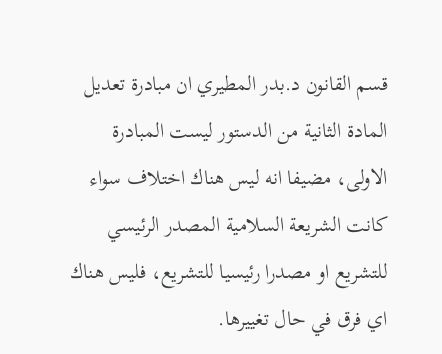قسم القانون د.بدر المطيري ان مبادرة تعديل المادة الثانية من الدستور ليست المبادرة الاولى، مضيفا انه ليس هناك اختلاف سواء كانت الشريعة السلامية المصدر الرئيسي للتشريع او مصدرا رئيسيا للتشريع، فليس هناك اي فرق في حال تغييرها.